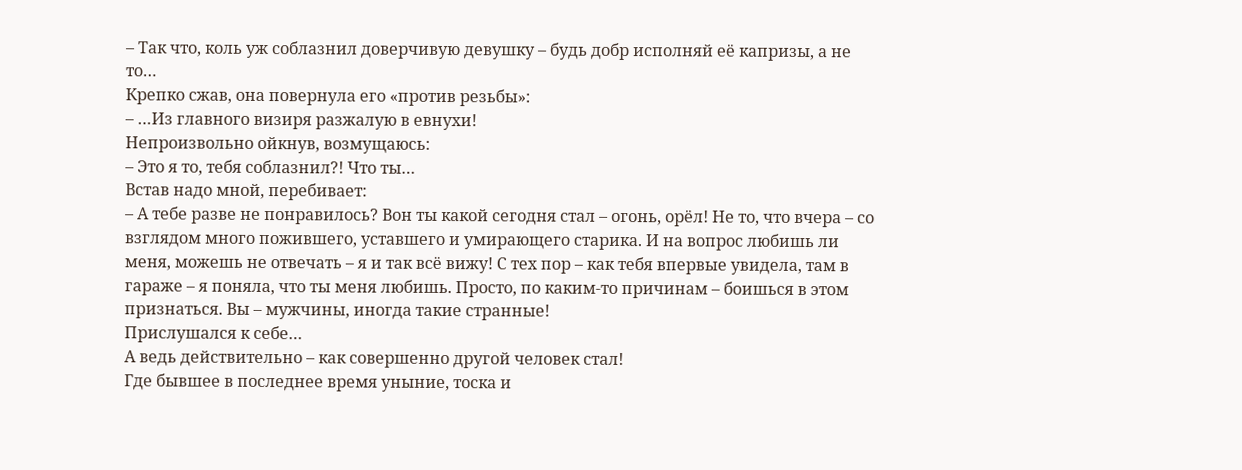– Так что, коль уж соблазнил доверчивую девушку – будь добр исполняй её капризы, а не то…
Крепко сжав, она повернула его «против резьбы»:
– …Из главного визиря разжалую в евнухи!
Непроизвольно ойкнув, возмущаюсь:
– Это я то, тебя соблазнил?! Что ты…
Встав надо мной, перебивает:
– А тебе разве не понравилось? Вон ты какой сегодня стал – огонь, орёл! Не то, что вчера – со взглядом много пожившего, уставшего и умирающего старика. И на вопрос любишь ли меня, можешь не отвечать – я и так всё вижу! С тех пор – как тебя впервые увидела, там в гараже – я поняла, что ты меня любишь. Просто, по каким-то причинам – боишься в этом признаться. Вы – мужчины, иногда такие странные!
Прислушался к себе…
А ведь действительно – как совершенно другой человек стал!
Где бывшее в последнее время уныние, тоска и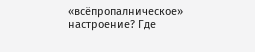«всёпропалническое» настроение? Где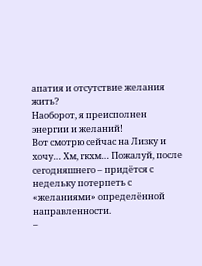апатия и отсутствие желания жить?
Наоборот, я преисполнен энергии и желаний!
Вот смотрю сейчас на Лизку и хочу… Хм, гкхм… Пожалуй, после сегодняшнего – придётся с недельку потерпеть с «желаниями» определённой направленности.
–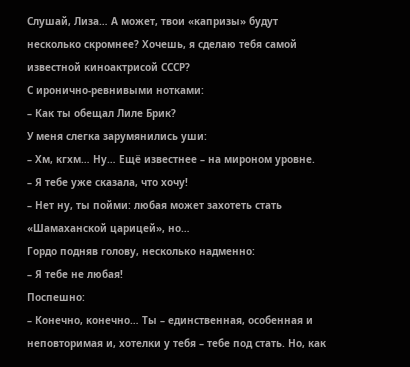Слушай, Лиза… А может, твои «капризы» будут несколько скромнее? Хочешь, я сделаю тебя самой известной киноактрисой СССР?
С иронично-ревнивыми нотками:
– Как ты обещал Лиле Брик?
У меня слегка зарумянились уши:
– Хм, кгхм… Ну… Ещё известнее – на мироном уровне.
– Я тебе уже сказала, что хочу!
– Нет ну, ты пойми: любая может захотеть стать «Шамаханской царицей», но…
Гордо подняв голову, несколько надменно:
– Я тебе не любая!
Поспешно:
– Конечно, конечно… Ты – единственная, особенная и неповторимая и, хотелки у тебя – тебе под стать. Но, как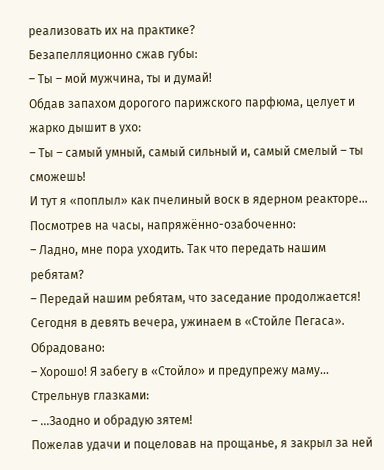реализовать их на практике?
Безапелляционно сжав губы:
– Ты – мой мужчина, ты и думай!
Обдав запахом дорогого парижского парфюма, целует и жарко дышит в ухо:
– Ты – самый умный, самый сильный и, самый смелый – ты сможешь!
И тут я «поплыл» как пчелиный воск в ядерном реакторе…
Посмотрев на часы, напряжённо-озабоченно:
– Ладно, мне пора уходить. Так что передать нашим ребятам?
– Передай нашим ребятам, что заседание продолжается! Сегодня в девять вечера, ужинаем в «Стойле Пегаса».
Обрадовано:
– Хорошо! Я забегу в «Стойло» и предупрежу маму…
Стрельнув глазками:
– …Заодно и обрадую зятем!
Пожелав удачи и поцеловав на прощанье, я закрыл за ней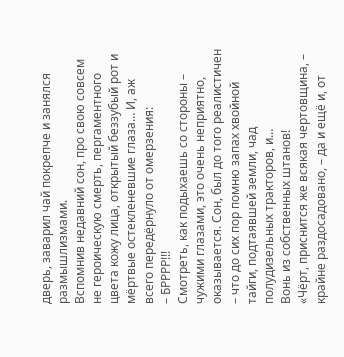дверь, заварил чай покрепче и занялся размышлизмами.
Вспомнив недавний сон, про свою совсем не героическую смерть, пергаментного цвета кожу лица, открытый беззубый рот и мёртвые остекленевшие глаза… И, аж всего передёрнуло от омерзения:
– БРРРР!!!
Смотреть, как подыхаешь со стороны – чужими глазами, это очень неприятно, оказывается. Сон, был до того реалистичен – что до сих пор помню запах хвойной тайги, подтаявшей земли, чад полудизельных тракторов, и…
Вонь из собственных штанов!
«Чёрт, приснится же всякая чертовщина, – крайне раздосадовано, – да и ещё и, от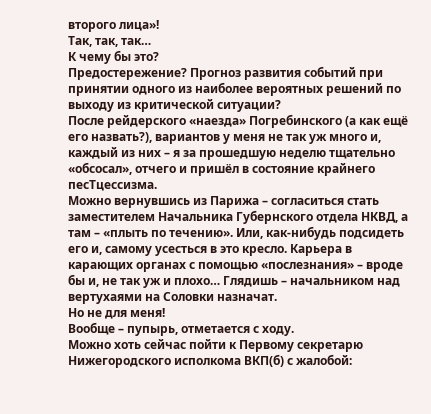второго лица»!
Так, так, так…
К чему бы это?
Предостережение? Прогноз развития событий при принятии одного из наиболее вероятных решений по выходу из критической ситуации?
После рейдерского «наезда» Погребинского (а как ещё его назвать?), вариантов у меня не так уж много и, каждый из них – я за прошедшую неделю тщательно «обсосал», отчего и пришёл в состояние крайнего песТцессизма.
Можно вернувшись из Парижа – согласиться стать заместителем Начальника Губернского отдела НКВД, а там – «плыть по течению». Или, как-нибудь подсидеть его и, самому усесться в это кресло. Карьера в карающих органах с помощью «послезнания» – вроде бы и, не так уж и плохо… Глядишь – начальником над вертухаями на Соловки назначат.
Но не для меня!
Вообще – пупырь, отметается с ходу.
Можно хоть сейчас пойти к Первому секретарю Нижегородского исполкома ВКП(б) с жалобой: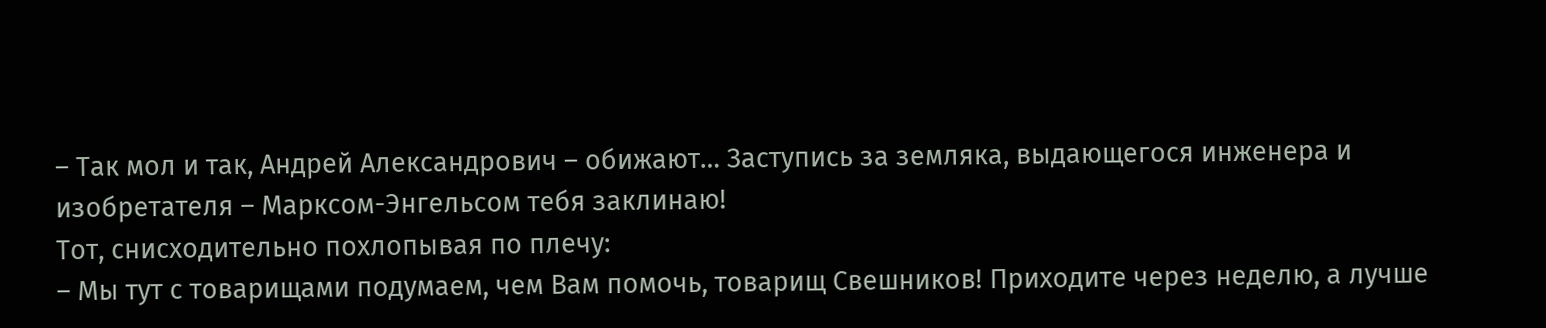– Так мол и так, Андрей Александрович – обижают… Заступись за земляка, выдающегося инженера и изобретателя – Марксом-Энгельсом тебя заклинаю!
Тот, снисходительно похлопывая по плечу:
– Мы тут с товарищами подумаем, чем Вам помочь, товарищ Свешников! Приходите через неделю, а лучше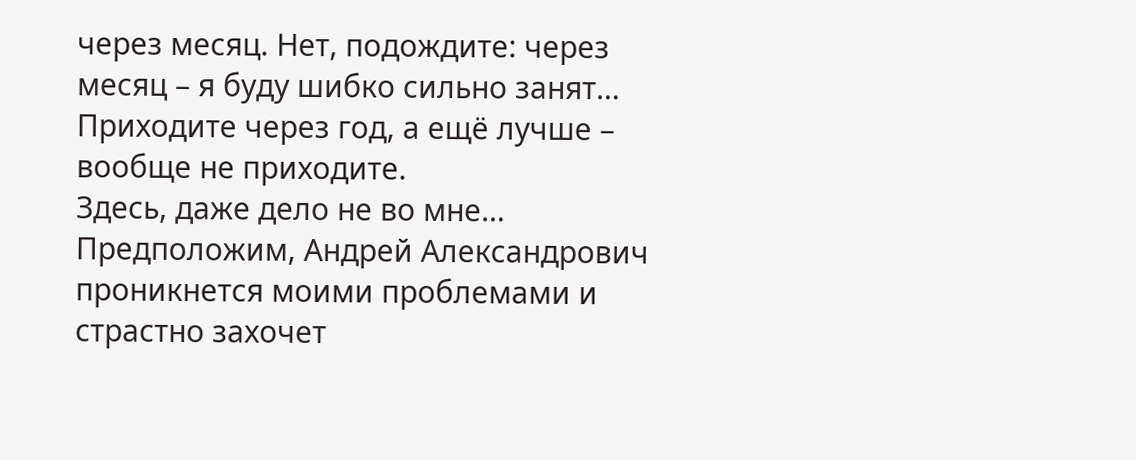через месяц. Нет, подождите: через месяц – я буду шибко сильно занят… Приходите через год, а ещё лучше – вообще не приходите.
Здесь, даже дело не во мне…
Предположим, Андрей Александрович проникнется моими проблемами и страстно захочет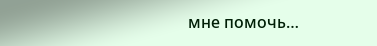мне помочь…